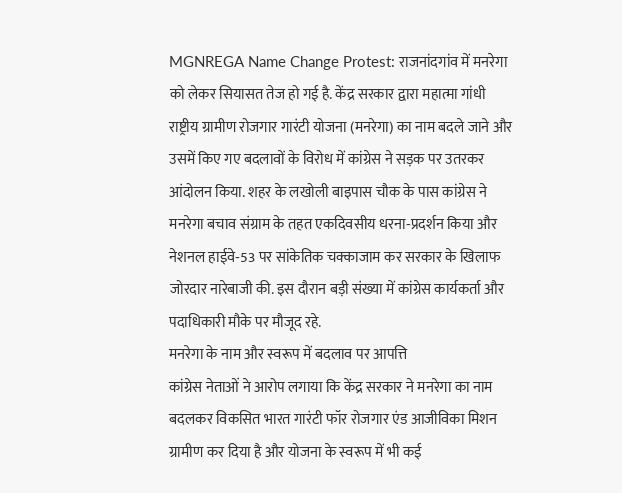MGNREGA Name Change Protest: राजनांदगांव में मनरेगा को लेकर सियासत तेज हो गई है. केंद्र सरकार द्वारा महात्मा गांधी राष्ट्रीय ग्रामीण रोजगार गारंटी योजना (मनरेगा) का नाम बदले जाने और उसमें किए गए बदलावों के विरोध में कांग्रेस ने सड़क पर उतरकर आंदोलन किया. शहर के लखोली बाइपास चौक के पास कांग्रेस ने मनरेगा बचाव संग्राम के तहत एकदिवसीय धरना‑प्रदर्शन किया और नेशनल हाईवे‑53 पर सांकेतिक चक्काजाम कर सरकार के खिलाफ जोरदार नारेबाजी की. इस दौरान बड़ी संख्या में कांग्रेस कार्यकर्ता और पदाधिकारी मौके पर मौजूद रहे.
मनरेगा के नाम और स्वरूप में बदलाव पर आपत्ति
कांग्रेस नेताओं ने आरोप लगाया कि केंद्र सरकार ने मनरेगा का नाम बदलकर विकसित भारत गारंटी फॉर रोजगार एंड आजीविका मिशन ग्रामीण कर दिया है और योजना के स्वरूप में भी कई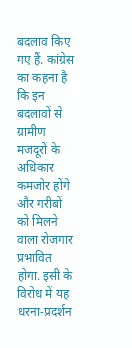बदलाव किए गए हैं. कांग्रेस का कहना है कि इन बदलावों से ग्रामीण मजदूरों के अधिकार कमजोर होंगे और गरीबों को मिलने वाला रोजगार प्रभावित होगा. इसी के विरोध में यह धरना‑प्रदर्शन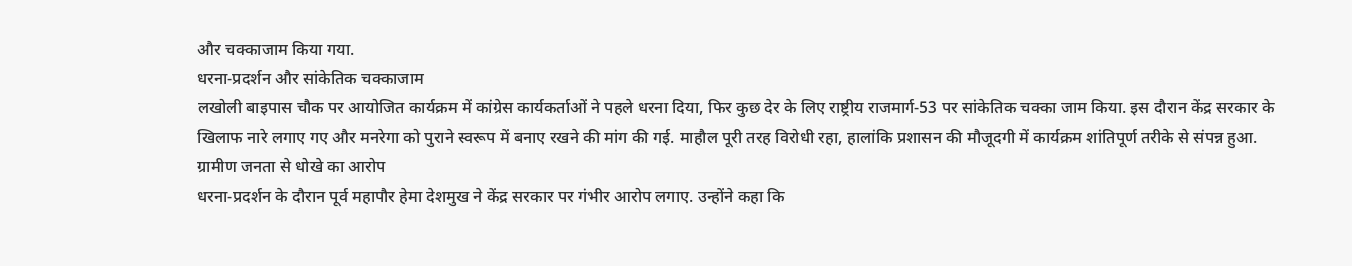और चक्काजाम किया गया.
धरना‑प्रदर्शन और सांकेतिक चक्काजाम
लखोली बाइपास चौक पर आयोजित कार्यक्रम में कांग्रेस कार्यकर्ताओं ने पहले धरना दिया, फिर कुछ देर के लिए राष्ट्रीय राजमार्ग‑53 पर सांकेतिक चक्का जाम किया. इस दौरान केंद्र सरकार के खिलाफ नारे लगाए गए और मनरेगा को पुराने स्वरूप में बनाए रखने की मांग की गई. माहौल पूरी तरह विरोधी रहा, हालांकि प्रशासन की मौजूदगी में कार्यक्रम शांतिपूर्ण तरीके से संपन्न हुआ.
ग्रामीण जनता से धोखे का आरोप
धरना‑प्रदर्शन के दौरान पूर्व महापौर हेमा देशमुख ने केंद्र सरकार पर गंभीर आरोप लगाए. उन्होंने कहा कि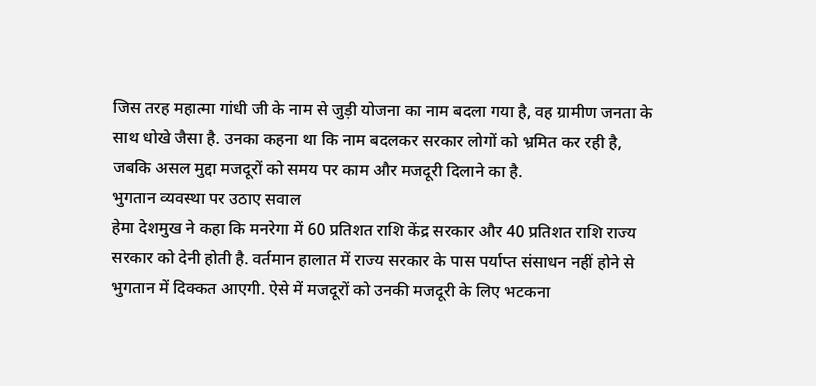जिस तरह महात्मा गांधी जी के नाम से जुड़ी योजना का नाम बदला गया है, वह ग्रामीण जनता के साथ धोखे जैसा है. उनका कहना था कि नाम बदलकर सरकार लोगों को भ्रमित कर रही है, जबकि असल मुद्दा मजदूरों को समय पर काम और मजदूरी दिलाने का है.
भुगतान व्यवस्था पर उठाए सवाल
हेमा देशमुख ने कहा कि मनरेगा में 60 प्रतिशत राशि केंद्र सरकार और 40 प्रतिशत राशि राज्य सरकार को देनी होती है. वर्तमान हालात में राज्य सरकार के पास पर्याप्त संसाधन नहीं होने से भुगतान में दिक्कत आएगी. ऐसे में मजदूरों को उनकी मजदूरी के लिए भटकना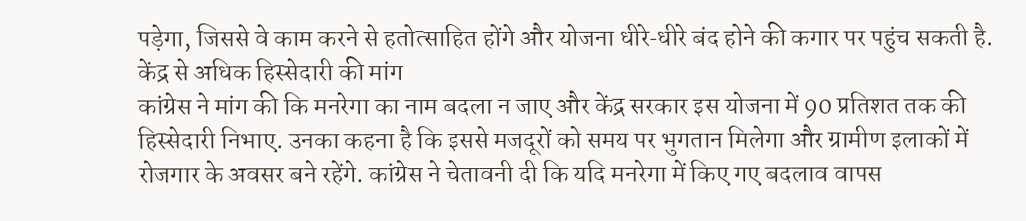पड़ेगा, जिससे वे काम करने से हतोत्साहित होंगे और योजना धीरे‑धीरे बंद होने की कगार पर पहुंच सकती है.
केंद्र से अधिक हिस्सेदारी की मांग
कांग्रेस ने मांग की कि मनरेगा का नाम बदला न जाए और केंद्र सरकार इस योजना में 90 प्रतिशत तक की हिस्सेदारी निभाए. उनका कहना है कि इससे मजदूरों को समय पर भुगतान मिलेगा और ग्रामीण इलाकों में रोजगार के अवसर बने रहेंगे. कांग्रेस ने चेतावनी दी कि यदि मनरेगा में किए गए बदलाव वापस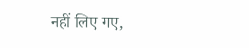नहीं लिए गए,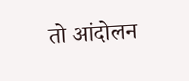तो आंदोलन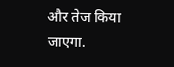और तेज किया जाएगा.